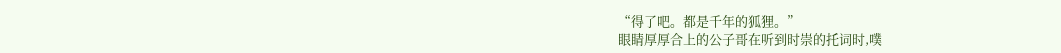“得了吧。都是千年的狐狸。”
眼睛厚厚合上的公子哥在听到时崇的托词时,噗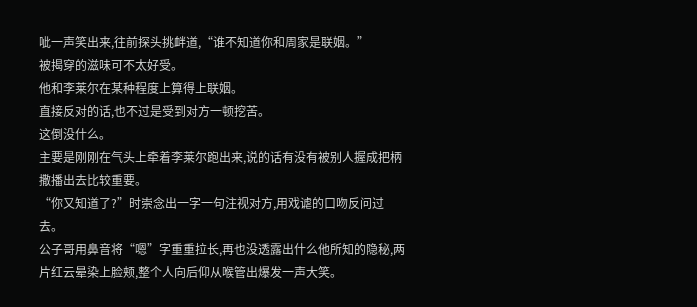呲一声笑出来,往前探头挑衅道,“谁不知道你和周家是联姻。”
被揭穿的滋味可不太好受。
他和李莱尔在某种程度上算得上联姻。
直接反对的话,也不过是受到对方一顿挖苦。
这倒没什么。
主要是刚刚在气头上牵着李莱尔跑出来,说的话有没有被别人握成把柄撒播出去比较重要。
“你又知道了?”时崇念出一字一句注视对方,用戏谑的口吻反问过去。
公子哥用鼻音将“嗯”字重重拉长,再也没透露出什么他所知的隐秘,两片红云晕染上脸颊,整个人向后仰从喉管出爆发一声大笑。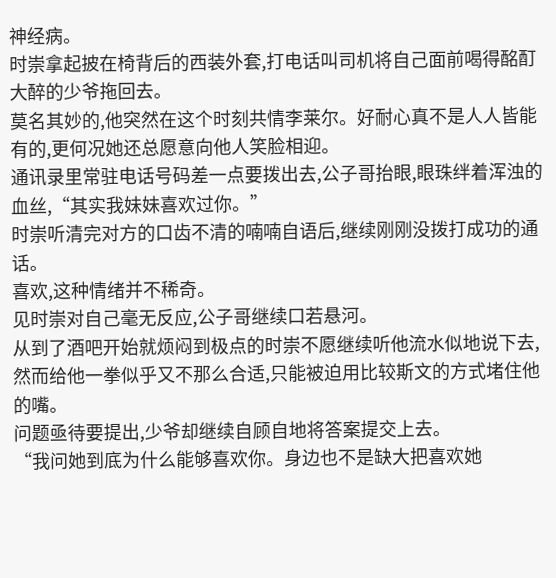神经病。
时崇拿起披在椅背后的西装外套,打电话叫司机将自己面前喝得酩酊大醉的少爷拖回去。
莫名其妙的,他突然在这个时刻共情李莱尔。好耐心真不是人人皆能有的,更何况她还总愿意向他人笑脸相迎。
通讯录里常驻电话号码差一点要拨出去,公子哥抬眼,眼珠绊着浑浊的血丝,“其实我妹妹喜欢过你。”
时崇听清完对方的口齿不清的喃喃自语后,继续刚刚没拨打成功的通话。
喜欢,这种情绪并不稀奇。
见时崇对自己毫无反应,公子哥继续口若悬河。
从到了酒吧开始就烦闷到极点的时崇不愿继续听他流水似地说下去,然而给他一拳似乎又不那么合适,只能被迫用比较斯文的方式堵住他的嘴。
问题亟待要提出,少爷却继续自顾自地将答案提交上去。
“我问她到底为什么能够喜欢你。身边也不是缺大把喜欢她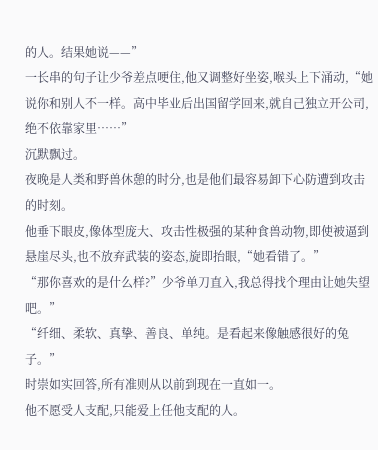的人。结果她说——”
一长串的句子让少爷差点哽住,他又调整好坐姿,喉头上下涌动,“她说你和别人不一样。高中毕业后出国留学回来,就自己独立开公司,绝不依靠家里……”
沉默飘过。
夜晚是人类和野兽休憩的时分,也是他们最容易卸下心防遭到攻击的时刻。
他垂下眼皮,像体型庞大、攻击性极强的某种食兽动物,即使被逼到悬崖尽头,也不放弃武装的姿态,旋即抬眼,“她看错了。”
“那你喜欢的是什么样?”少爷单刀直入,我总得找个理由让她失望吧。”
“纤细、柔软、真挚、善良、单纯。是看起来像触感很好的兔子。”
时崇如实回答,所有准则从以前到现在一直如一。
他不愿受人支配,只能爱上任他支配的人。